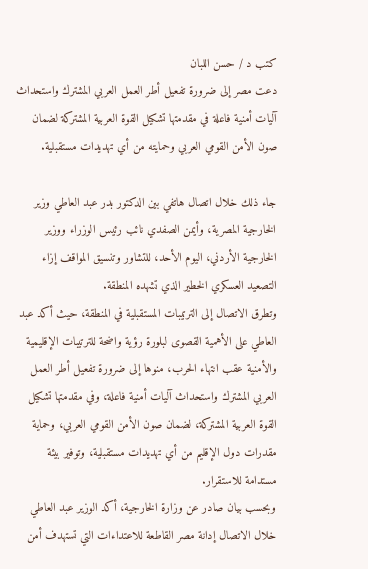كتب د / حسن اللبان
دعت مصر إلى ضرورة تفعيل أطر العمل العربي المشترك واستحداث آليات أمنية فاعلة في مقدمتها تشكيل القوة العربية المشتركة لضمان صون الأمن القومي العربي وحمايته من أي تهديدات مستقبلية.

جاء ذلك خلال اتصال هاتفي بين الدكتور بدر عبد العاطي وزير الخارجية المصرية، وأيمن الصفدي نائب رئيس الوزراء ووزير الخارجية الأردني، اليوم الأحد، للتشاور وتنسيق المواقف إزاء التصعيد العسكري الخطير الذي تشهده المنطقة.
وتطرق الاتصال إلى الترتيبات المستقبلية في المنطقة، حيث أكد عبد العاطي على الأهمية القصوى لبلورة رؤية واضحة للترتيبات الإقليمية والأمنية عقب انتهاء الحرب، منوها إلى ضرورة تفعيل أطر العمل العربي المشترك واستحداث آليات أمنية فاعلة، وفي مقدمتها تشكيل القوة العربية المشتركة، لضمان صون الأمن القومي العربي، وحماية مقدرات دول الإقليم من أي تهديدات مستقبلية، وتوفير بيئة مستدامة للاستقرار.
وبحسب بيان صادر عن وزارة الخارجية، أكد الوزير عبد العاطي خلال الاتصال إدانة مصر القاطعة للاعتداءات التي تستهدف أمن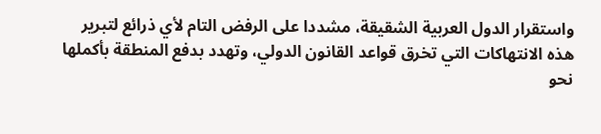واستقرار الدول العربية الشقيقة، مشددا على الرفض التام لأي ذرائع لتبرير هذه الانتهاكات التي تخرق قواعد القانون الدولي، وتهدد بدفع المنطقة بأكملها نحو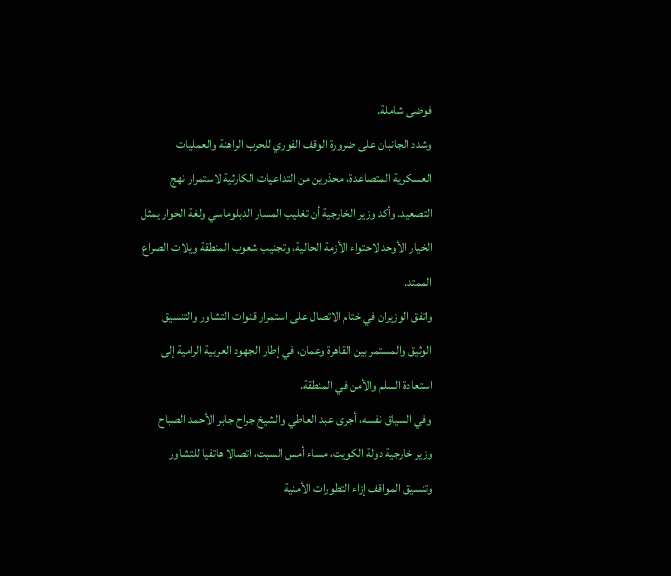فوضى شاملة.
وشدد الجانبان على ضرورة الوقف الفوري للحرب الراهنة والعمليات العسكرية المتصاعدة، محذرين من التداعيات الكارثية لاستمرار نهج التصعيد. وأكد وزير الخارجية أن تغليب المسار الدبلوماسي ولغة الحوار يمثل الخيار الأوحد لاحتواء الأزمة الحالية، وتجنيب شعوب المنطقة ويلات الصراع الممتد.
واتفق الوزيران في ختام الاتصال على استمرار قنوات التشاور والتنسيق الوثيق والمستمر بين القاهرة وعمان، في إطار الجهود العربية الرامية إلى استعادة السلم والأمن في المنطقة.
وفي السياق نفسه، أجرى عبد العاطي والشيخ جراح جابر الأحمد الصباح وزير خارجية دولة الكويت، مساء أمس السبت، اتصالا هاتفيا للتشاور وتنسيق المواقف إزاء التطورات الأمنية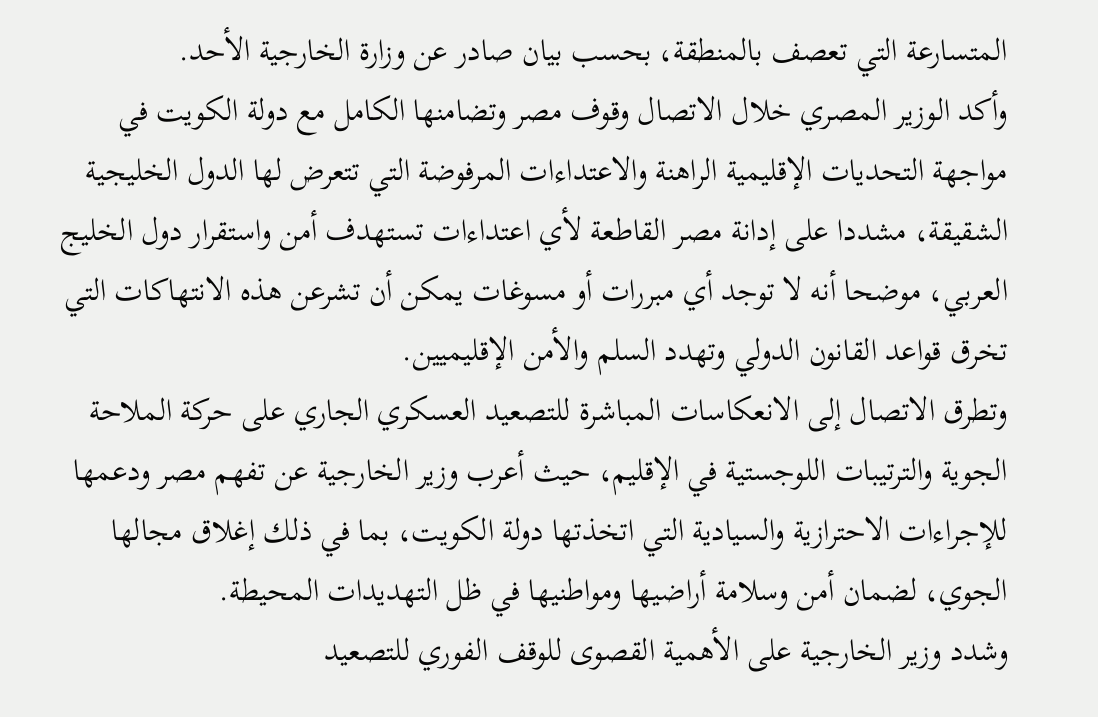المتسارعة التي تعصف بالمنطقة، بحسب بيان صادر عن وزارة الخارجية الأحد.
وأكد الوزير المصري خلال الاتصال وقوف مصر وتضامنها الكامل مع دولة الكويت في مواجهة التحديات الإقليمية الراهنة والاعتداءات المرفوضة التي تتعرض لها الدول الخليجية الشقيقة، مشددا على إدانة مصر القاطعة لأي اعتداءات تستهدف أمن واستقرار دول الخليج العربي، موضحا أنه لا توجد أي مبررات أو مسوغات يمكن أن تشرعن هذه الانتهاكات التي تخرق قواعد القانون الدولي وتهدد السلم والأمن الإقليميين.
وتطرق الاتصال إلى الانعكاسات المباشرة للتصعيد العسكري الجاري على حركة الملاحة الجوية والترتيبات اللوجستية في الإقليم، حيث أعرب وزير الخارجية عن تفهم مصر ودعمها للإجراءات الاحترازية والسيادية التي اتخذتها دولة الكويت، بما في ذلك إغلاق مجالها الجوي، لضمان أمن وسلامة أراضيها ومواطنيها في ظل التهديدات المحيطة.
وشدد وزير الخارجية على الأهمية القصوى للوقف الفوري للتصعيد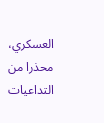العسكري، محذرا من التداعيات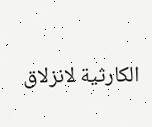الكارثية لانزلاق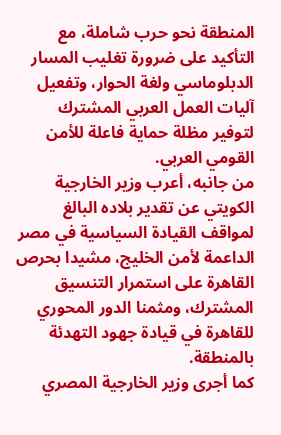المنطقة نحو حرب شاملة، مع التأكيد على ضرورة تغليب المسار الدبلوماسي ولغة الحوار، وتفعيل آليات العمل العربي المشترك لتوفير مظلة حماية فاعلة للأمن القومي العربي.
من جانبه، أعرب وزير الخارجية الكويتي عن تقدير بلاده البالغ لمواقف القيادة السياسية في مصر الداعمة لأمن الخليج، مشيدا بحرص القاهرة على استمرار التنسيق المشترك، ومثمنا الدور المحوري للقاهرة في قيادة جهود التهدئة بالمنطقة.
كما أجرى وزير الخارجية المصري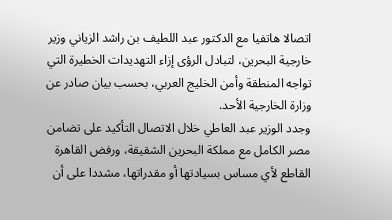اتصالا هاتفيا مع الدكتور عبد اللطيف بن راشد الزياني وزير خارجية البحرين، لتبادل الرؤى إزاء التهديدات الخطيرة التي تواجه المنطقة وأمن الخليج العربي، بحسب بيان صادر عن وزارة الخارجية الأحد.
وجدد الوزير عبد العاطي خلال الاتصال التأكيد على تضامن مصر الكامل مع مملكة البحرين الشقيقة، ورفض القاهرة القاطع لأي مساس بسيادتها أو مقدراتها، مشددا على أن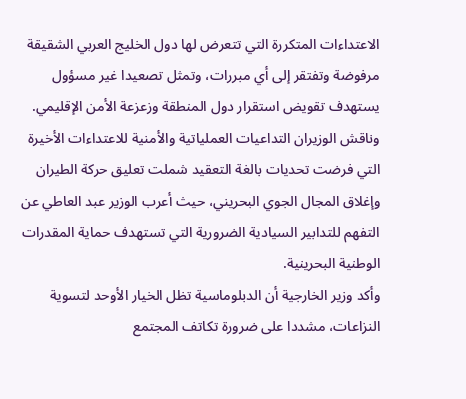الاعتداءات المتكررة التي تتعرض لها دول الخليج العربي الشقيقة مرفوضة وتفتقر إلى أي مبررات، وتمثل تصعيدا غير مسؤول يستهدف تقويض استقرار دول المنطقة وزعزعة الأمن الإقليمي.
وناقش الوزيران التداعيات العملياتية والأمنية للاعتداءات الأخيرة التي فرضت تحديات بالغة التعقيد شملت تعليق حركة الطيران وإغلاق المجال الجوي البحريني، حيث أعرب الوزير عبد العاطي عن التفهم للتدابير السيادية الضرورية التي تستهدف حماية المقدرات الوطنية البحرينية.
وأكد وزير الخارجية أن الدبلوماسية تظل الخيار الأوحد لتسوية النزاعات، مشددا على ضرورة تكاتف المجتمع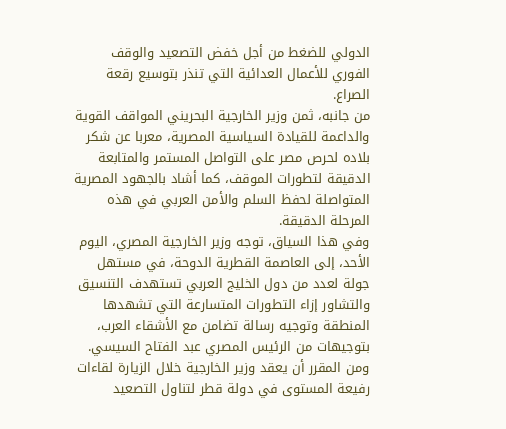الدولي للضغط من أجل خفض التصعيد والوقف الفوري للأعمال العدائية التي تنذر بتوسيع رقعة الصراع.
من جانبه، ثمن وزير الخارجية البحريني المواقف القوية والداعمة للقيادة السياسية المصرية، معربا عن شكر بلاده لحرص مصر على التواصل المستمر والمتابعة الدقيقة لتطورات الموقف، كما أشاد بالجهود المصرية المتواصلة لحفظ السلم والأمن العربي في هذه المرحلة الدقيقة.
وفي هذا السياق، توجه وزير الخارجية المصري، اليوم الأحد، إلى العاصمة القطرية الدوحة، في مستهل جولة لعدد من دول الخليج العربي تستهدف التنسيق والتشاور إزاء التطورات المتسارعة التي تشهدها المنطقة وتوجيه رسالة تضامن مع الأشقاء العرب، بتوجيهات من الرئيس المصري عبد الفتاح السيسي.
ومن المقرر أن يعقد وزير الخارجية خلال الزيارة لقاءات رفيعة المستوى في دولة قطر لتناول التصعيد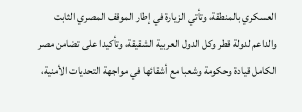العسكري بالمنطقة، وتأتي الزيارة في إطار الموقف المصري الثابت والداعم لدولة قطر وكل الدول العربية الشقيقة، وتأكيدا على تضامن مصر الكامل قيادة وحكومة وشعبا مع أشقائها في مواجهة التحديات الأمنية،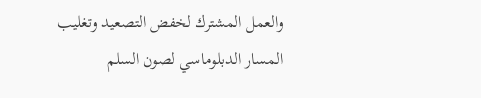والعمل المشترك لخفض التصعيد وتغليب المسار الدبلوماسي لصون السلم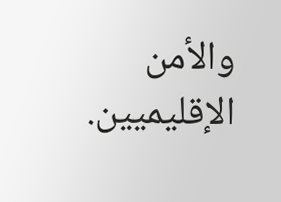والأمن الإقليميين.